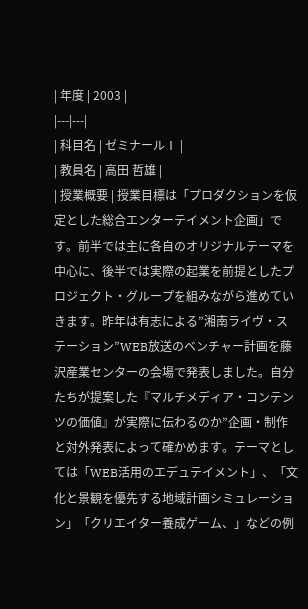| 年度 | 2003 |
|---|---|
| 科目名 | ゼミナールⅠ |
| 教員名 | 高田 哲雄 |
| 授業概要 | 授業目標は「プロダクションを仮定とした総合エンターテイメント企画」です。前半では主に各自のオリジナルテーマを中心に、後半では実際の起業を前提としたプロジェクト・グループを組みながら進めていきます。昨年は有志による”湘南ライヴ・ステーション”WEB放送のベンチャー計画を藤沢産業センターの会場で発表しました。自分たちが提案した『マルチメディア・コンテンツの価値』が実際に伝わるのか”企画・制作と対外発表によって確かめます。テーマとしては「WEB活用のエデュテイメント」、「文化と景観を優先する地域計画シミュレーション」「クリエイター養成ゲーム、」などの例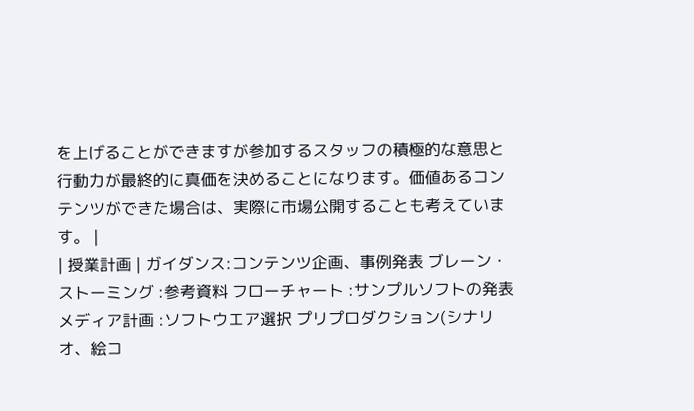を上げることができますが参加するスタッフの積極的な意思と行動力が最終的に真価を決めることになります。価値あるコンテンツができた場合は、実際に市場公開することも考えています。 |
| 授業計画 | ガイダンス:コンテンツ企画、事例発表 ブレーン・ストーミング :参考資料 フローチャート :サンプルソフトの発表 メディア計画 :ソフトウエア選択 プリプロダクション(シナリオ、絵コ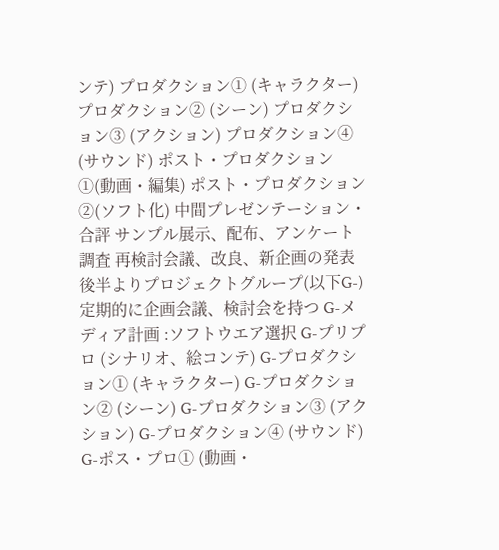ンテ) プロダクション① (キャラクター) プロダクション② (シーン) プロダクション③ (アクション) プロダクション④ (サウンド) ポスト・プロダクション①(動画・編集) ポスト・プロダクション②(ソフト化) 中間プレゼンテーション・合評 サンプル展示、配布、アンケート調査 再検討会議、改良、新企画の発表 後半よりプロジェクトグループ(以下G-) 定期的に企画会議、検討会を持つ G-メディア計画 :ソフトウエア選択 G-プリプロ (シナリオ、絵コンテ) G-プロダクション① (キャラクター) G-プロダクション② (シーン) G-プロダクション③ (アクション) G-プロダクション④ (サウンド) G-ポス・プロ① (動画・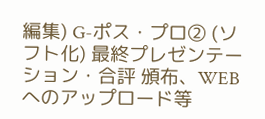編集) G-ポス・プロ② (ソフト化) 最終プレゼンテーション・合評 頒布、WEBへのアップロード等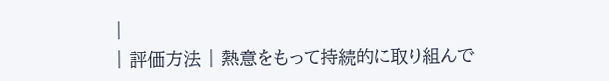|
| 評価方法 | 熱意をもって持続的に取り組んで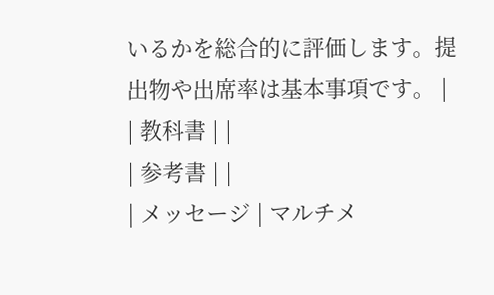いるかを総合的に評価します。提出物や出席率は基本事項です。 |
| 教科書 | |
| 参考書 | |
| メッセージ | マルチメ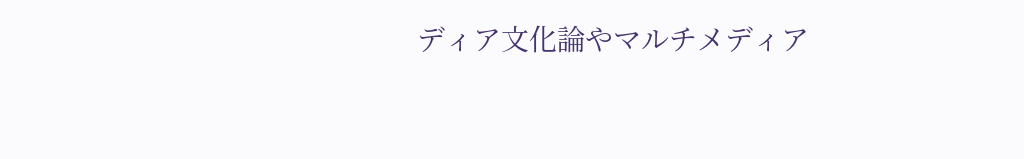ディア文化論やマルチメディア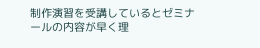制作演習を受講しているとゼミナールの内容が早く理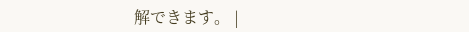解できます。 |